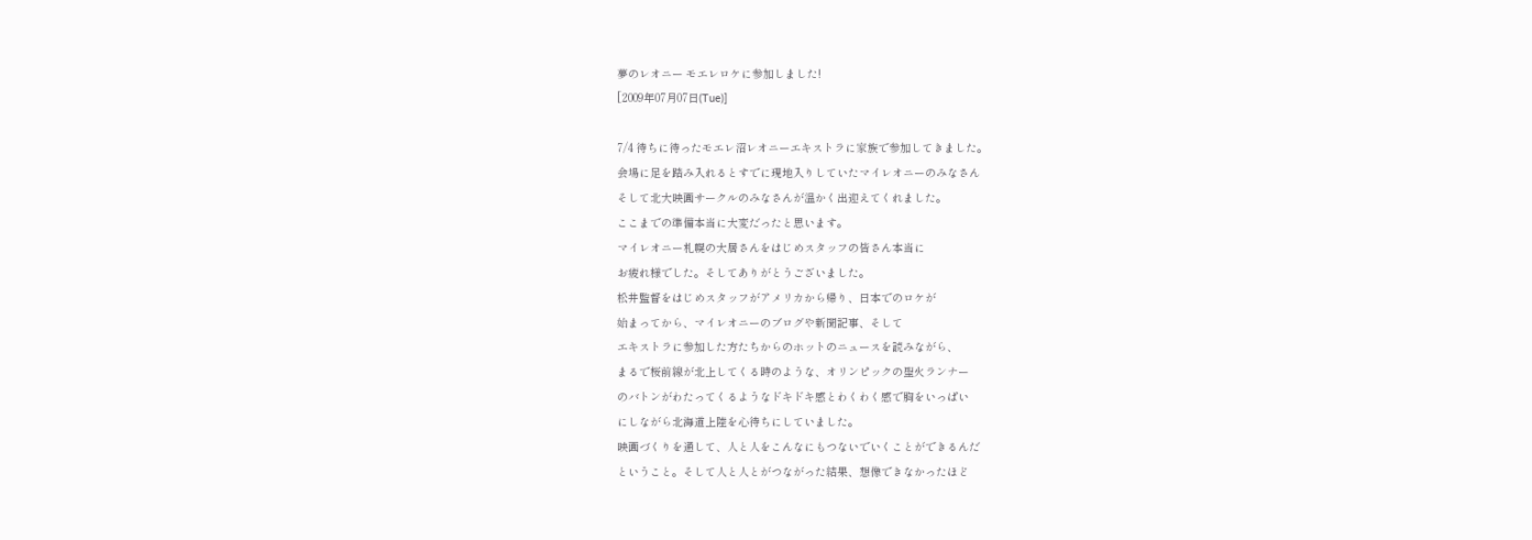夢のレオニー モエレロケに参加しました!
[2009年07月07日(Tue)]

7/4 待ちに待ったモエレ沼レオニーエキストラに家族で参加してきました。
会場に足を踏み入れるとすでに現地入りしていたマイレオニーのみなさん
そして北大映画サークルのみなさんが温かく出迎えてくれました。
ここまでの準備本当に大変だったと思います。
マイレオニー札幌の大居さんをはじめスタッフの皆さん本当に
お疲れ様でした。そしてありがとうございました。
松井監督をはじめスタッフがアメリカから帰り、日本でのロケが
始まってから、マイレオニーのブログや新聞記事、そして
エキストラに参加した方たちからのホットのニュースを読みながら、
まるで桜前線が北上してくる時のような、オリンピックの聖火ランナー
のバトンがわたってくるようなドキドキ感とわくわく感で胸をいっぱい
にしながら北海道上陸を心待ちにしていました。
映画づくりを通して、人と人をこんなにもつないでいくことができるんだ
ということ。そして人と人とがつながった結果、想像できなかったほど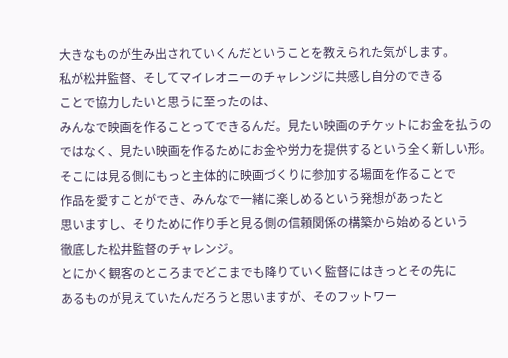大きなものが生み出されていくんだということを教えられた気がします。
私が松井監督、そしてマイレオニーのチャレンジに共感し自分のできる
ことで協力したいと思うに至ったのは、
みんなで映画を作ることってできるんだ。見たい映画のチケットにお金を払うの
ではなく、見たい映画を作るためにお金や労力を提供するという全く新しい形。
そこには見る側にもっと主体的に映画づくりに参加する場面を作ることで
作品を愛すことができ、みんなで一緒に楽しめるという発想があったと
思いますし、そりために作り手と見る側の信頼関係の構築から始めるという
徹底した松井監督のチャレンジ。
とにかく観客のところまでどこまでも降りていく監督にはきっとその先に
あるものが見えていたんだろうと思いますが、そのフットワー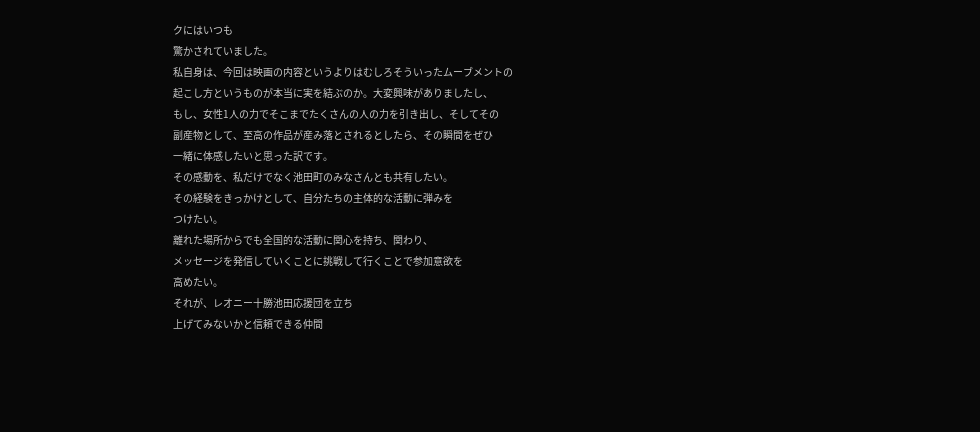クにはいつも
驚かされていました。
私自身は、今回は映画の内容というよりはむしろそういったムーブメントの
起こし方というものが本当に実を結ぶのか。大変興味がありましたし、
もし、女性1人の力でそこまでたくさんの人の力を引き出し、そしてその
副産物として、至高の作品が産み落とされるとしたら、その瞬間をぜひ
一緒に体感したいと思った訳です。
その感動を、私だけでなく池田町のみなさんとも共有したい。
その経験をきっかけとして、自分たちの主体的な活動に弾みを
つけたい。
離れた場所からでも全国的な活動に関心を持ち、関わり、
メッセージを発信していくことに挑戦して行くことで参加意欲を
高めたい。
それが、レオニー十勝池田応援団を立ち
上げてみないかと信頼できる仲間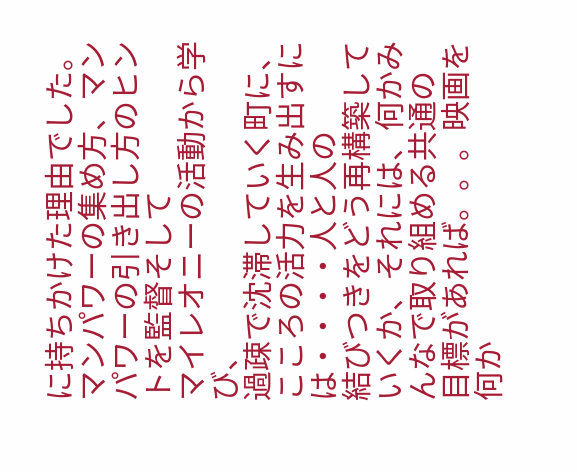に持ちかけた理由でした。
マンパワーの集め方、マンパワーの引き出し方のヒントを監督そして
マイレオニーの活動から学び、
過疎で沈滞していく町に、こころの活力を生み出すには・・・・人と人の
結びつきをどう再構築していくか、それには、何かみんなで取り組める共通の
目標があれば。。。映画を何か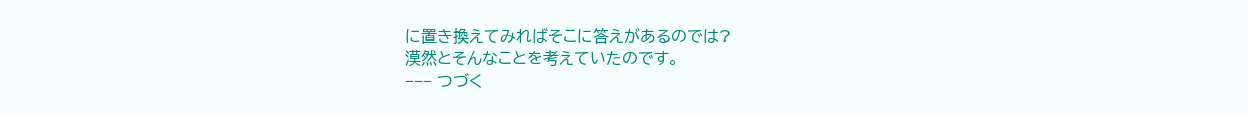に置き換えてみればそこに答えがあるのでは?
漠然とそんなことを考えていたのです。
−−− つづく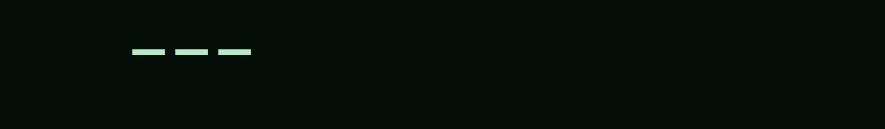−−−